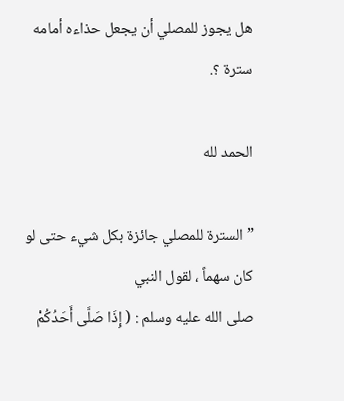هل يجوز للمصلي أن يجعل حذاءه أمامه سترة ؟.

الحمد لله

” السترة للمصلي جائزة بكل شيء حتى لو كان سهماً ، لقول النبي
صلى الله عليه وسلم : ( إِذَا صَلَّى أَحَدُكُمْ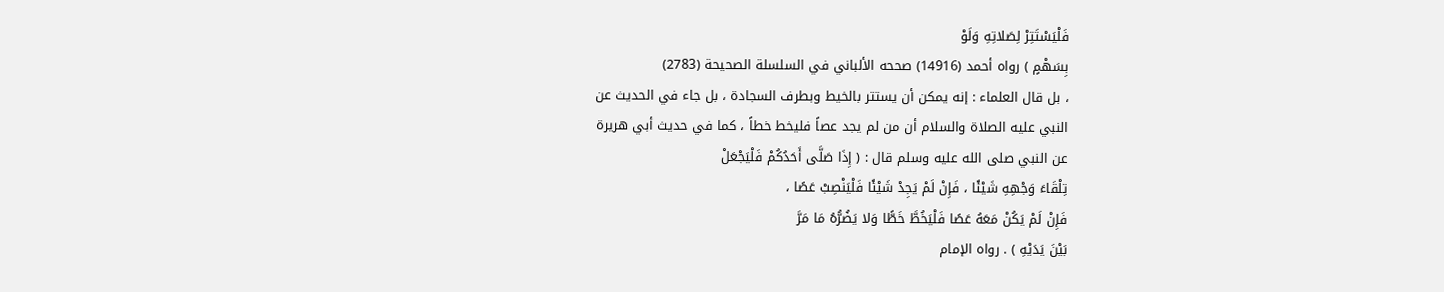فَلْيَسْتَتِرْ لِصَلاتِهِ وَلَوْ
بِسَهْمٍ ) رواه أحمد (14916) صححه الألباني في السلسلة الصحيحة (2783)
، بل قال العلماء : إنه يمكن أن يستتر بالخيط وبطرف السجادة ، بل جاء في الحديث عن
النبي عليه الصلاة والسلام أن من لم يجد عصاً فليخط خطاً ، كما في حديث أبي هريرة
عن النبي صلى الله عليه وسلم قال : ( إِذَا صَلَّى أَحَدُكُمْ فَلْيَجْعَلْ
تِلْقَاءَ وَجْهِهِ شَيْئًا ، فَإِنْ لَمْ يَجِدْ شَيْئًا فَلْيَنْصِبْ عَصًا ،
فَإِنْ لَمْ يَكُنْ مَعَهُ عَصًا فَلْيَخُطَّ خَطًّا وَلا يَضُرُّهُ مَا مَرَّ
بَيْنَ يَدَيْهِ ) . رواه الإمام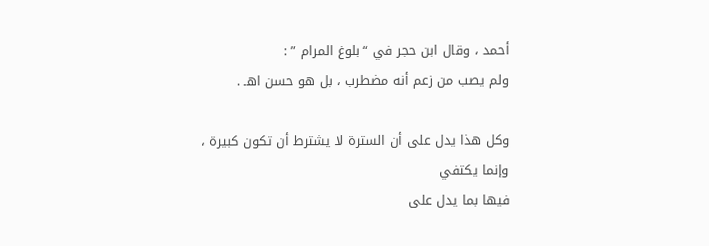أحمد ، وقال ابن حجر في “بلوغ المرام ” :
ولم يصب من زعم أنه مضطرب ، بل هو حسن اهـ .

وكل هذا يدل على أن السترة لا يشترط أن تكون كبيرة ، وإنما يكتفي
فيها بما يدل على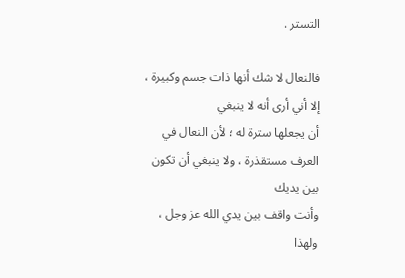التستر .

فالنعال لا شك أنها ذات جسم وكبيرة ، إلا أني أرى أنه لا ينبغي
أن يجعلها سترة له ؛ لأن النعال في العرف مستقذرة ، ولا ينبغي أن تكون بين يديك
وأنت واقف بين يدي الله عز وجل ، ولهذا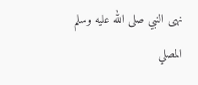نهى النبي صلى الله عليه وسلم المصلي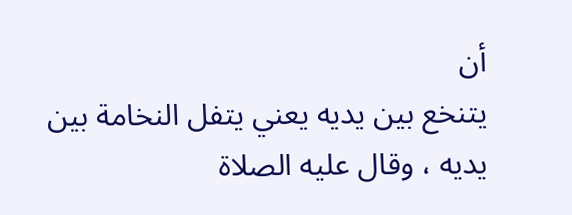أن
يتنخع بين يديه يعني يتفل النخامة بين يديه ، وقال عليه الصلاة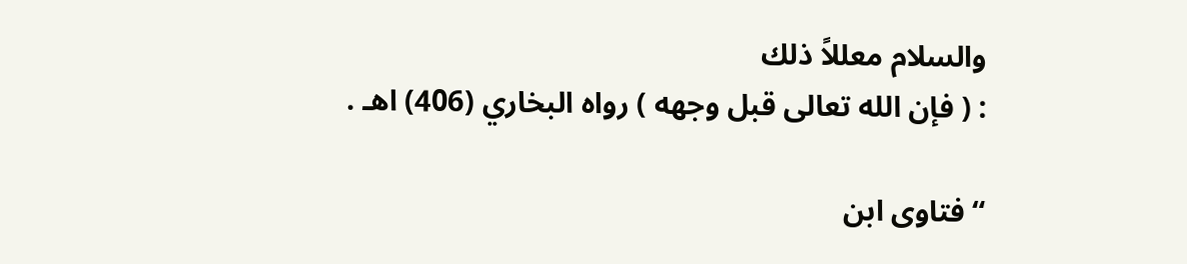والسلام معللاً ذلك
: ( فإن الله تعالى قبل وجهه ) رواه البخاري (406) اهـ .

“فتاوى ابن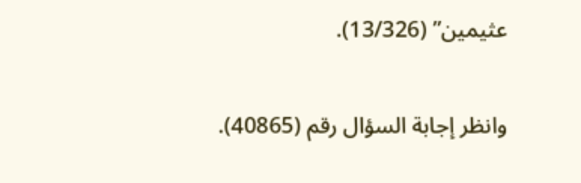عثيمين” (13/326).

وانظر إجابة السؤال رقم (40865).